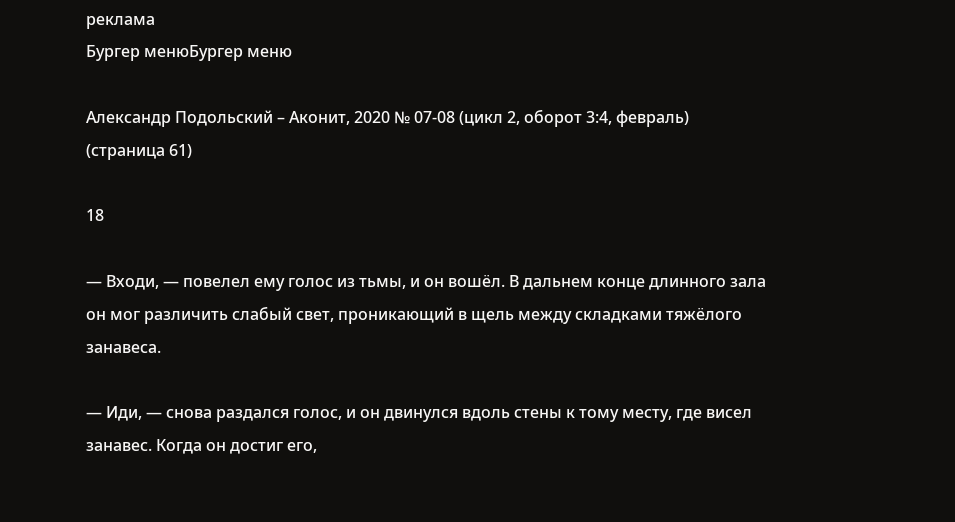реклама
Бургер менюБургер меню

Александр Подольский – Аконит, 2020 № 07-08 (цикл 2, оборот 3:4, февраль) (страница 61)

18

— Входи, — повелел ему голос из тьмы, и он вошёл. В дальнем конце длинного зала он мог различить слабый свет, проникающий в щель между складками тяжёлого занавеса.

— Иди, — снова раздался голос, и он двинулся вдоль стены к тому месту, где висел занавес. Когда он достиг его,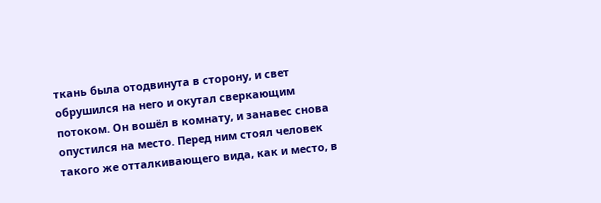ткань была отодвинута в сторону, и свет обрушился на него и окутал сверкающим потоком. Он вошёл в комнату, и занавес снова опустился на место. Перед ним стоял человек такого же отталкивающего вида, как и место, в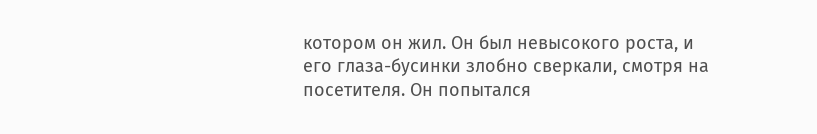котором он жил. Он был невысокого роста, и его глаза-бусинки злобно сверкали, смотря на посетителя. Он попытался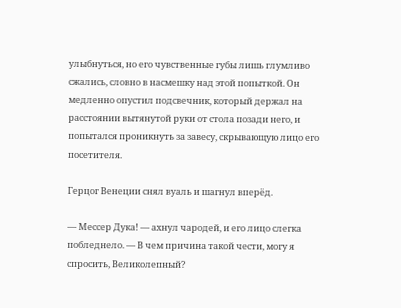улыбнуться, но его чувственные губы лишь глумливо сжались, словно в насмешку над этой попыткой. Он медленно опустил подсвечник, который держал на расстоянии вытянутой руки от стола позади него, и попытался проникнуть за завесу, скрывающую лицо его посетителя.

Герцог Венеции снял вуаль и шагнул вперёд.

— Мессер Дука! — ахнул чародей, и его лицо слегка побледнело. — В чем причина такой чести, могу я спросить, Великолепный?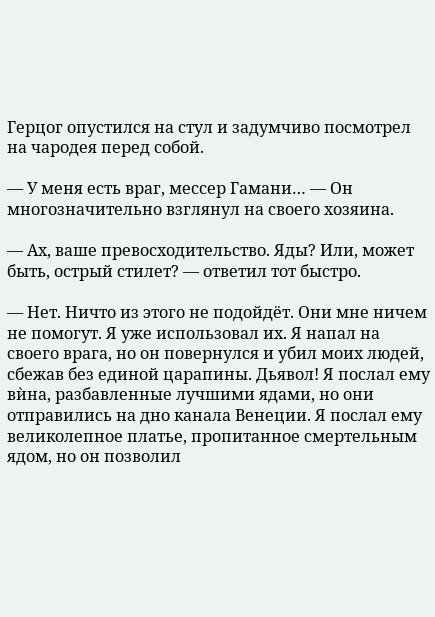Герцог опустился на стул и задумчиво посмотрел на чародея перед собой.

— У меня есть враг, мессер Гамани… — Он многозначительно взглянул на своего хозяина.

— Ах, ваше превосходительство. Яды? Или, может быть, острый стилет? — ответил тот быстро.

— Нет. Ничто из этого не подойдёт. Они мне ничем не помогут. Я уже использовал их. Я напал на своего врага, но он повернулся и убил моих людей, сбежав без единой царапины. Дьявол! Я послал ему вѝна, разбавленные лучшими ядами, но они отправились на дно канала Венеции. Я послал ему великолепное платье, пропитанное смертельным ядом, но он позволил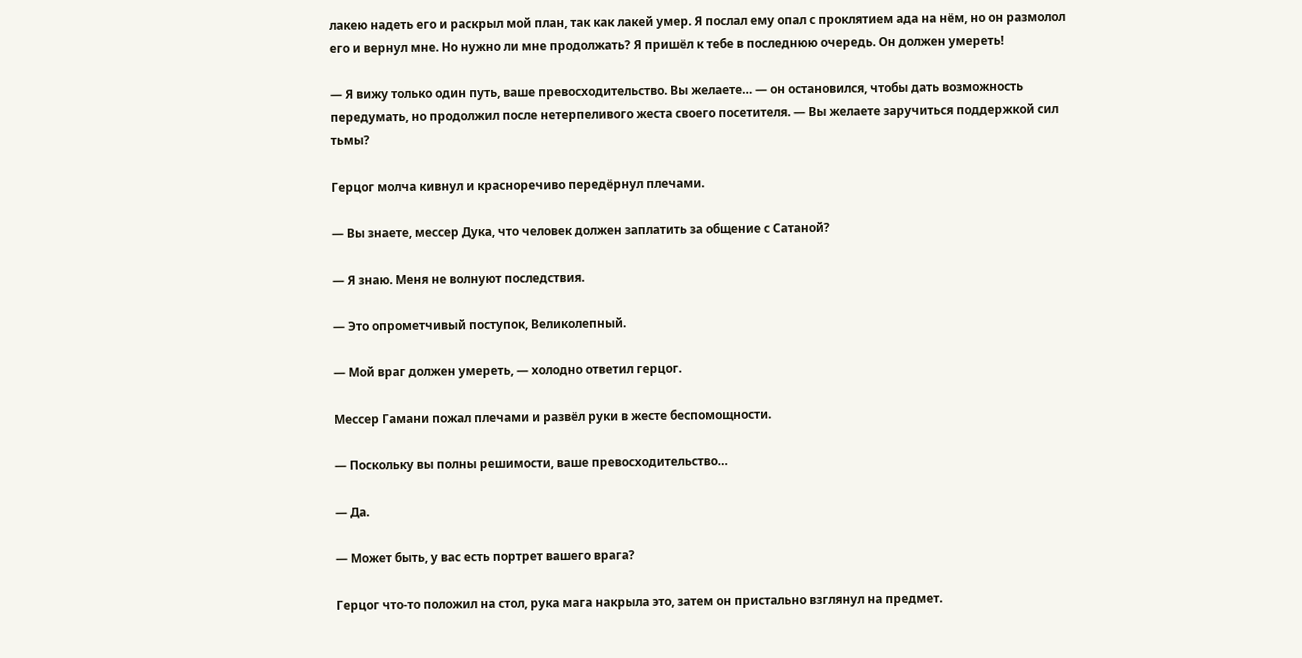лакею надеть его и раскрыл мой план, так как лакей умер. Я послал ему опал с проклятием ада на нём, но он размолол его и вернул мне. Но нужно ли мне продолжать? Я пришёл к тебе в последнюю очередь. Он должен умереть!

— Я вижу только один путь, ваше превосходительство. Вы желаете… — он остановился, чтобы дать возможность передумать, но продолжил после нетерпеливого жеста своего посетителя. — Вы желаете заручиться поддержкой сил тьмы?

Герцог молча кивнул и красноречиво передёрнул плечами.

— Вы знаете, мессер Дука, что человек должен заплатить за общение с Сатаной?

— Я знаю. Меня не волнуют последствия.

— Это опрометчивый поступок, Великолепный.

— Мой враг должен умереть, — холодно ответил герцог.

Мессер Гамани пожал плечами и развёл руки в жесте беспомощности.

— Поскольку вы полны решимости, ваше превосходительство…

— Да.

— Может быть, у вас есть портрет вашего врага?

Герцог что-то положил на стол, рука мага накрыла это, затем он пристально взглянул на предмет.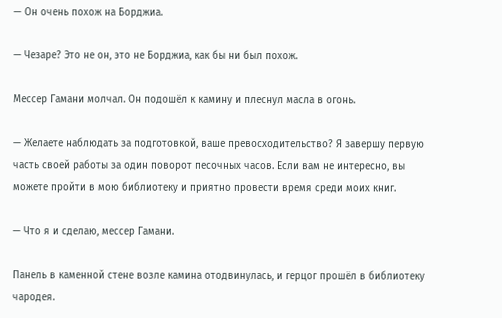— Он очень похож на Борджиа.

— Чезаре? Это не он, это не Борджиа, как бы ни был похож.

Мессер Гамани молчал. Он подошёл к камину и плеснул масла в огонь.

— Желаете наблюдать за подготовкой, ваше превосходительство? Я завершу первую часть своей работы за один поворот песочных часов. Если вам не интересно, вы можете пройти в мою библиотеку и приятно провести время среди моих книг.

— Что я и сделаю, мессер Гамани.

Панель в каменной стене возле камина отодвинулась, и герцог прошёл в библиотеку чародея.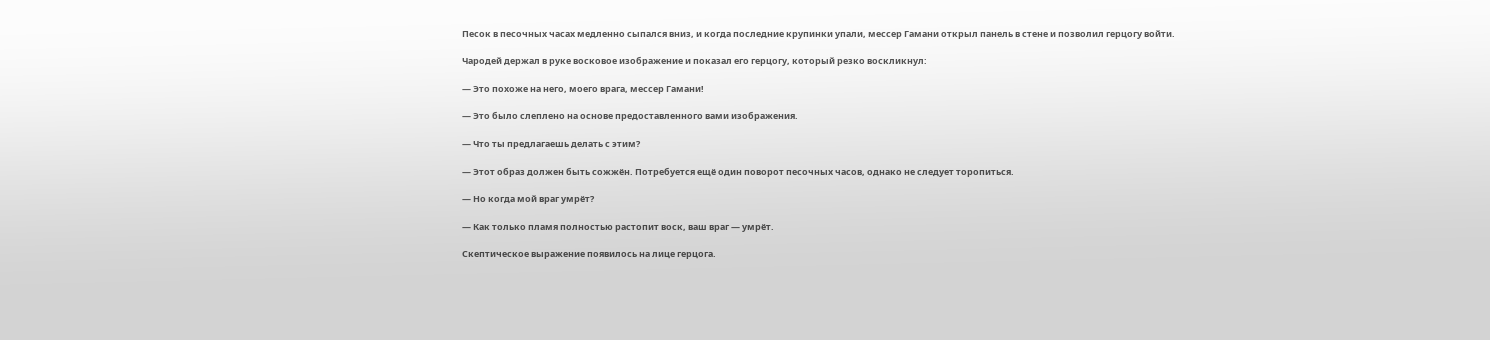Песок в песочных часах медленно сыпался вниз, и когда последние крупинки упали, мессер Гамани открыл панель в стене и позволил герцогу войти.

Чародей держал в руке восковое изображение и показал его герцогу, который резко воскликнул:

— Это похоже на него, моего врага, мессер Гамани!

— Это было слеплено на основе предоставленного вами изображения.

— Что ты предлагаешь делать с этим?

— Этот образ должен быть сожжён. Потребуется ещё один поворот песочных часов, однако не следует торопиться.

— Но когда мой враг умрёт?

— Как только пламя полностью растопит воск, ваш враг — умрёт.

Скептическое выражение появилось на лице герцога.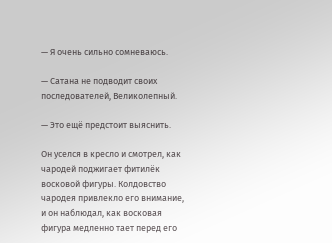— Я очень сильно сомневаюсь.

— Сатана не подводит своих последователей, Великолепный.

— Это ещё предстоит выяснить.

Он уселся в кресло и смотрел, как чародей поджигает фитилёк восковой фигуры. Колдовство чародея привлекло его внимание, и он наблюдал, как восковая фигура медленно тает перед его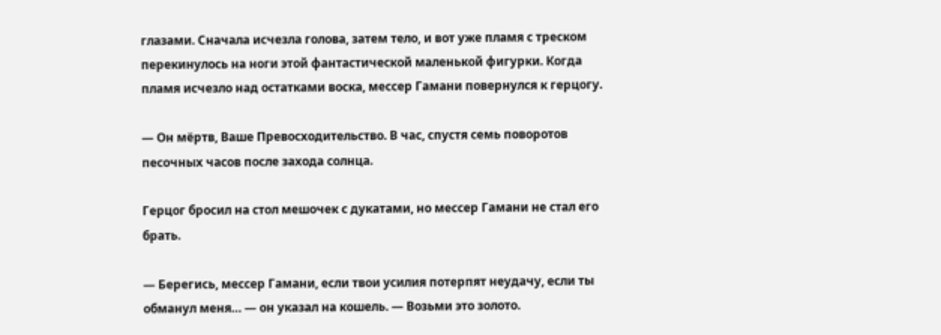глазами. Сначала исчезла голова, затем тело, и вот уже пламя с треском перекинулось на ноги этой фантастической маленькой фигурки. Когда пламя исчезло над остатками воска, мессер Гамани повернулся к герцогу.

— Он мёртв, Ваше Превосходительство. В час, спустя семь поворотов песочных часов после захода солнца.

Герцог бросил на стол мешочек с дукатами, но мессер Гамани не стал его брать.

— Берегись, мессер Гамани, если твои усилия потерпят неудачу, если ты обманул меня… — он указал на кошель. — Возьми это золото.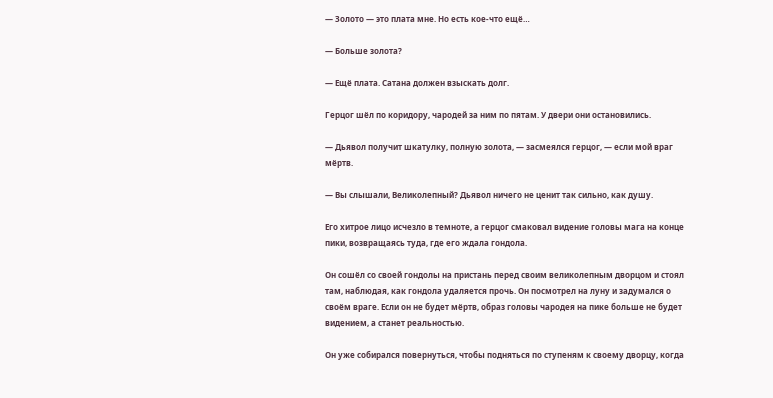— Золото — это плата мне. Но есть кое-что ещё…

— Больше золота?

— Ещё плата. Сатана должен взыскать долг.

Герцог шёл по коридору, чародей за ним по пятам. У двери они остановились.

— Дьявол получит шкатулку, полную золота, — засмеялся герцог, — если мой враг мёртв.

— Вы слышали, Великолепный? Дьявол ничего не ценит так сильно, как душу.

Его хитрое лицо исчезло в темноте, а герцог смаковал видение головы мага на конце пики, возвращаясь туда, где его ждала гондола.

Он сошёл со своей гондолы на пристань перед своим великолепным дворцом и стоял там, наблюдая, как гондола удаляется прочь. Он посмотрел на луну и задумался о своём враге. Если он не будет мёртв, образ головы чародея на пике больше не будет видением, а станет реальностью.

Он уже собирался повернуться, чтобы подняться по ступеням к своему дворцу, когда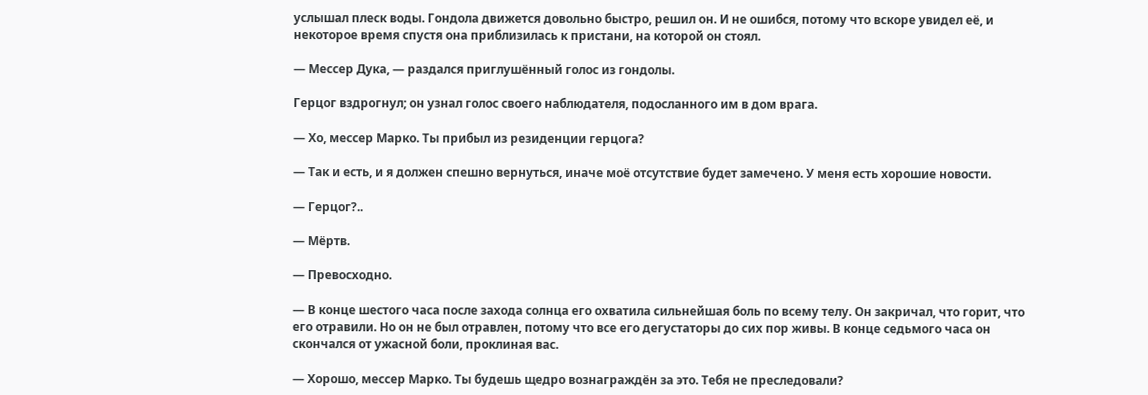услышал плеск воды. Гондола движется довольно быстро, решил он. И не ошибся, потому что вскоре увидел её, и некоторое время спустя она приблизилась к пристани, на которой он стоял.

— Мессер Дука, — раздался приглушённый голос из гондолы.

Герцог вздрогнул; он узнал голос своего наблюдателя, подосланного им в дом врага.

— Хо, мессер Марко. Ты прибыл из резиденции герцога?

— Так и есть, и я должен спешно вернуться, иначе моё отсутствие будет замечено. У меня есть хорошие новости.

— Герцог?..

— Мёртв.

— Превосходно.

— В конце шестого часа после захода солнца его охватила сильнейшая боль по всему телу. Он закричал, что горит, что его отравили. Но он не был отравлен, потому что все его дегустаторы до сих пор живы. В конце седьмого часа он скончался от ужасной боли, проклиная вас.

— Хорошо, мессер Марко. Ты будешь щедро вознаграждён за это. Тебя не преследовали?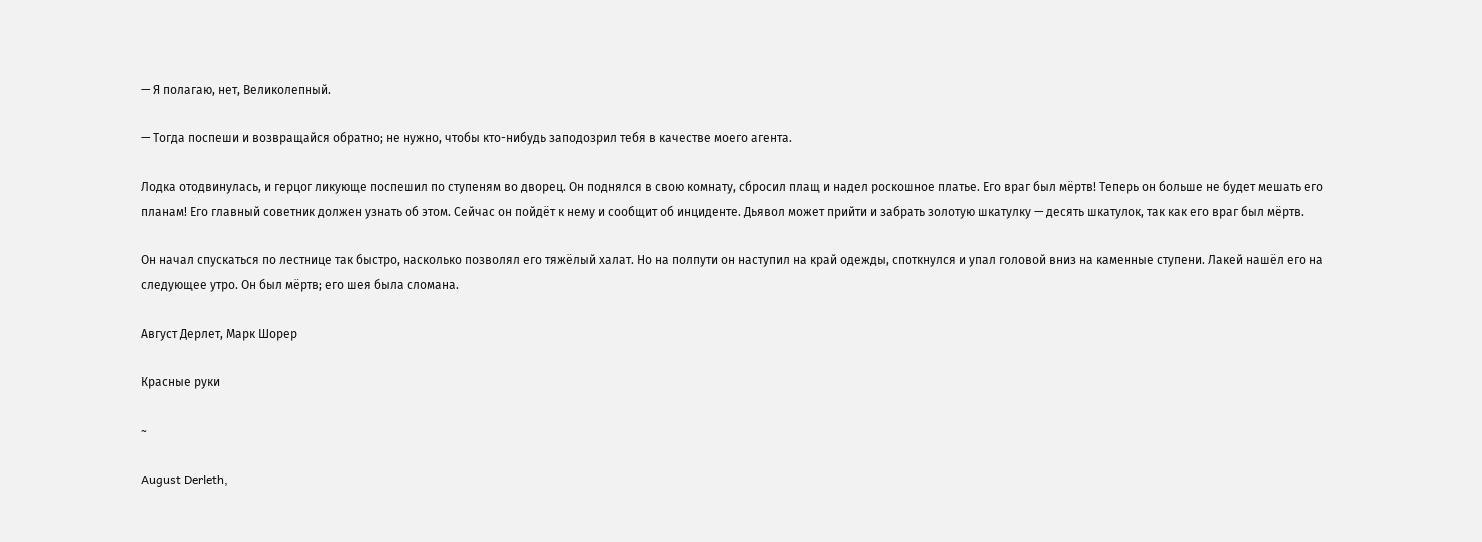— Я полагаю, нет, Великолепный.

— Тогда поспеши и возвращайся обратно; не нужно, чтобы кто-нибудь заподозрил тебя в качестве моего агента.

Лодка отодвинулась, и герцог ликующе поспешил по ступеням во дворец. Он поднялся в свою комнату, сбросил плащ и надел роскошное платье. Его враг был мёртв! Теперь он больше не будет мешать его планам! Его главный советник должен узнать об этом. Сейчас он пойдёт к нему и сообщит об инциденте. Дьявол может прийти и забрать золотую шкатулку — десять шкатулок, так как его враг был мёртв.

Он начал спускаться по лестнице так быстро, насколько позволял его тяжёлый халат. Но на полпути он наступил на край одежды, споткнулся и упал головой вниз на каменные ступени. Лакей нашёл его на следующее утро. Он был мёртв; его шея была сломана.

Август Дерлет, Марк Шорер

Красные руки

~

August Derleth,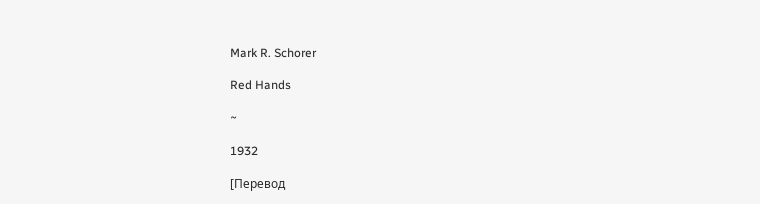Mark R. Schorer

Red Hands

~

1932

[Перевод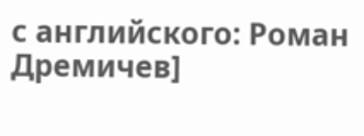с английского: Роман Дремичев]